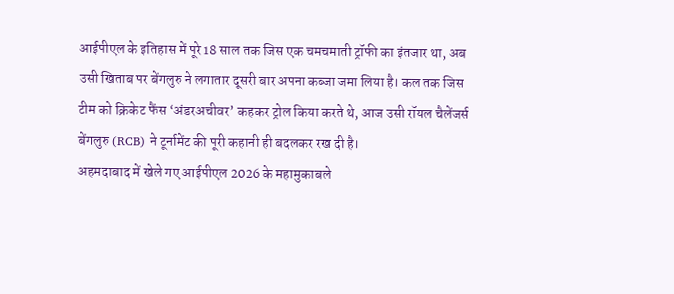आईपीएल के इतिहास में पूरे 18 साल तक जिस एक चमचमाती ट्रॉफी का इंतजार था, अब उसी खिताब पर बेंगलुरु ने लगातार दूसरी बार अपना कब्जा जमा लिया है। कल तक जिस टीम को क्रिकेट फैंस ‘अंडरअचीवर’ कहकर ट्रोल किया करते थे, आज उसी रॉयल चैलेंजर्स बेंगलुरु (RCB) ने टूर्नामेंट की पूरी कहानी ही बदलकर रख दी है।
अहमदाबाद में खेले गए आईपीएल 2026 के महामुकाबले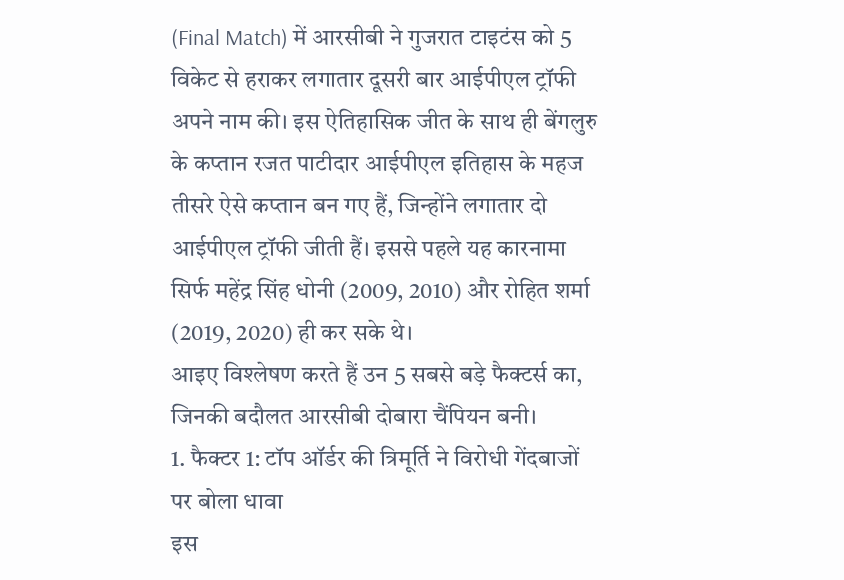(Final Match) में आरसीबी ने गुजरात टाइटंस को 5 विकेट से हराकर लगातार दूसरी बार आईपीएल ट्रॉफी अपने नाम की। इस ऐतिहासिक जीत के साथ ही बेंगलुरु के कप्तान रजत पाटीदार आईपीएल इतिहास के महज तीसरे ऐसे कप्तान बन गए हैं, जिन्होंने लगातार दो आईपीएल ट्रॉफी जीती हैं। इससे पहले यह कारनामा सिर्फ महेंद्र सिंह धोनी (2009, 2010) और रोहित शर्मा (2019, 2020) ही कर सके थे।
आइए विश्लेषण करते हैं उन 5 सबसे बड़े फैक्टर्स का, जिनकी बदौलत आरसीबी दोबारा चैंपियन बनी।
1. फैक्टर 1: टॉप ऑर्डर की त्रिमूर्ति ने विरोधी गेंदबाजों पर बोला धावा
इस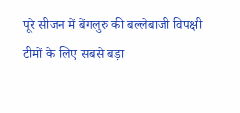पूरे सीजन में बेंगलुरु की बल्लेबाजी विपक्षी टीमों के लिए सबसे बड़ा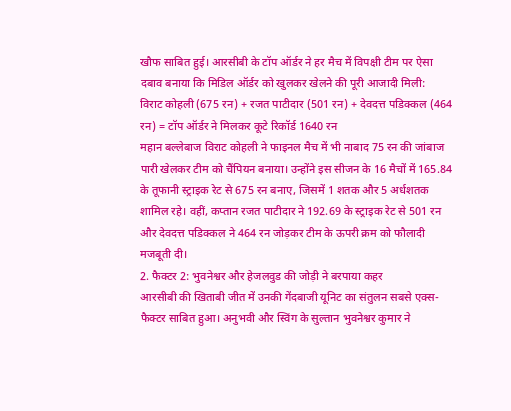खौफ साबित हुई। आरसीबी के टॉप ऑर्डर ने हर मैच में विपक्षी टीम पर ऐसा दबाव बनाया कि मिडिल ऑर्डर को खुलकर खेलने की पूरी आजादी मिली:
विराट कोहली (675 रन) + रजत पाटीदार (501 रन) + देवदत्त पडिक्कल (464 रन) = टॉप ऑर्डर ने मिलकर कूटे रिकॉर्ड 1640 रन
महान बल्लेबाज विराट कोहली ने फाइनल मैच में भी नाबाद 75 रन की जांबाज पारी खेलकर टीम को चैंपियन बनाया। उन्होंने इस सीजन के 16 मैचों में 165.84 के तूफानी स्ट्राइक रेट से 675 रन बनाए, जिसमें 1 शतक और 5 अर्धशतक शामिल रहे। वहीं, कप्तान रजत पाटीदार ने 192.69 के स्ट्राइक रेट से 501 रन और देवदत्त पडिक्कल ने 464 रन जोड़कर टीम के ऊपरी क्रम को फौलादी मजबूती दी।
2. फैक्टर 2: भुवनेश्वर और हेजलवुड की जोड़ी ने बरपाया कहर
आरसीबी की खिताबी जीत में उनकी गेंदबाजी यूनिट का संतुलन सबसे एक्स-फैक्टर साबित हुआ। अनुभवी और स्विंग के सुल्तान भुवनेश्वर कुमार ने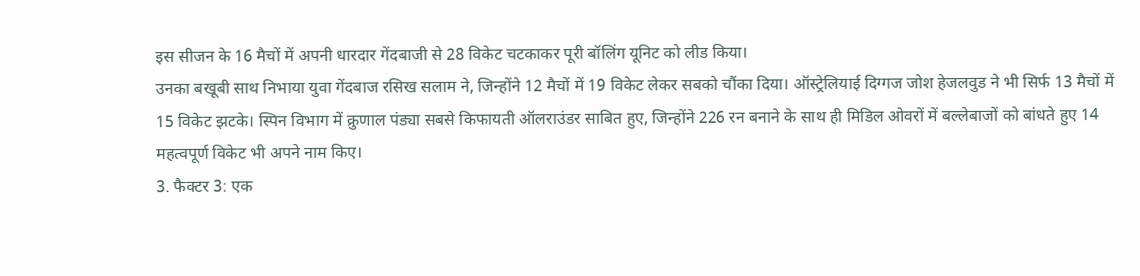इस सीजन के 16 मैचों में अपनी धारदार गेंदबाजी से 28 विकेट चटकाकर पूरी बॉलिंग यूनिट को लीड किया।
उनका बखूबी साथ निभाया युवा गेंदबाज रसिख सलाम ने, जिन्होंने 12 मैचों में 19 विकेट लेकर सबको चौंका दिया। ऑस्ट्रेलियाई दिग्गज जोश हेजलवुड ने भी सिर्फ 13 मैचों में 15 विकेट झटके। स्पिन विभाग में क्रुणाल पंड्या सबसे किफायती ऑलराउंडर साबित हुए, जिन्होंने 226 रन बनाने के साथ ही मिडिल ओवरों में बल्लेबाजों को बांधते हुए 14 महत्वपूर्ण विकेट भी अपने नाम किए।
3. फैक्टर 3: एक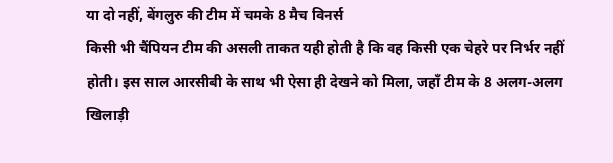या दो नहीं, बेंगलुरु की टीम में चमके 8 मैच विनर्स
किसी भी चैंपियन टीम की असली ताकत यही होती है कि वह किसी एक चेहरे पर निर्भर नहीं होती। इस साल आरसीबी के साथ भी ऐसा ही देखने को मिला, जहाँ टीम के 8 अलग-अलग खिलाड़ी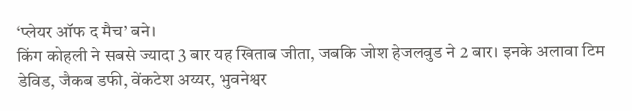‘प्लेयर ऑफ द मैच’ बने।
किंग कोहली ने सबसे ज्यादा 3 बार यह खिताब जीता, जबकि जोश हेजलवुड ने 2 बार। इनके अलावा टिम डेविड, जैकब डफी, वेंकटेश अय्यर, भुवनेश्वर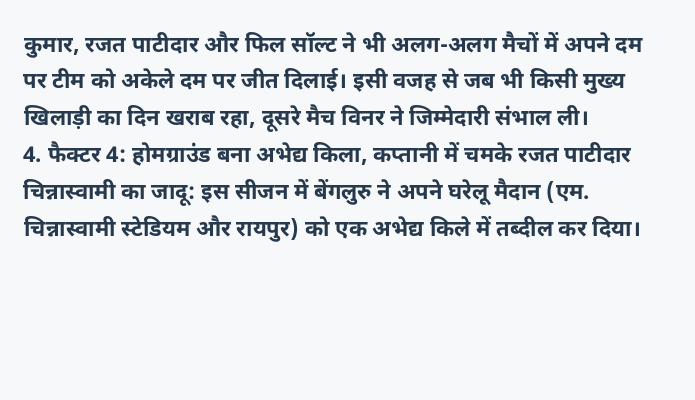कुमार, रजत पाटीदार और फिल सॉल्ट ने भी अलग-अलग मैचों में अपने दम पर टीम को अकेले दम पर जीत दिलाई। इसी वजह से जब भी किसी मुख्य खिलाड़ी का दिन खराब रहा, दूसरे मैच विनर ने जिम्मेदारी संभाल ली।
4. फैक्टर 4: होमग्राउंड बना अभेद्य किला, कप्तानी में चमके रजत पाटीदार
चिन्नास्वामी का जादू: इस सीजन में बेंगलुरु ने अपने घरेलू मैदान (एम. चिन्नास्वामी स्टेडियम और रायपुर) को एक अभेद्य किले में तब्दील कर दिया।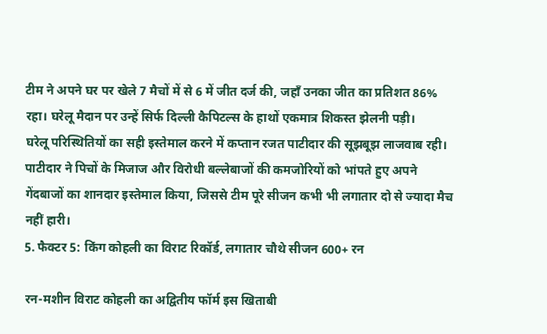टीम ने अपने घर पर खेले 7 मैचों में से 6 में जीत दर्ज की, जहाँ उनका जीत का प्रतिशत 86% रहा। घरेलू मैदान पर उन्हें सिर्फ दिल्ली कैपिटल्स के हाथों एकमात्र शिकस्त झेलनी पड़ी।
घरेलू परिस्थितियों का सही इस्तेमाल करने में कप्तान रजत पाटीदार की सूझबूझ लाजवाब रही। पाटीदार ने पिचों के मिजाज और विरोधी बल्लेबाजों की कमजोरियों को भांपते हुए अपने गेंदबाजों का शानदार इस्तेमाल किया, जिससे टीम पूरे सीजन कभी भी लगातार दो से ज्यादा मैच नहीं हारी।
5. फैक्टर 5: किंग कोहली का विराट रिकॉर्ड, लगातार चौथे सीजन 600+ रन

रन-मशीन विराट कोहली का अद्वितीय फॉर्म इस खिताबी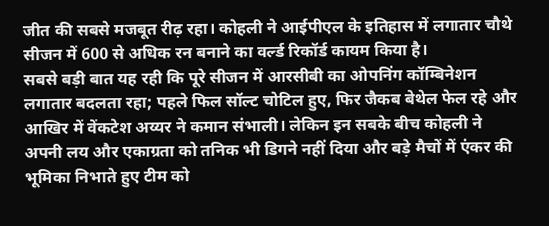जीत की सबसे मजबूत रीढ़ रहा। कोहली ने आईपीएल के इतिहास में लगातार चौथे सीजन में 600 से अधिक रन बनाने का वर्ल्ड रिकॉर्ड कायम किया है।
सबसे बड़ी बात यह रही कि पूरे सीजन में आरसीबी का ओपनिंग कॉम्बिनेशन लगातार बदलता रहा; पहले फिल सॉल्ट चोटिल हुए, फिर जैकब बेथेल फेल रहे और आखिर में वेंकटेश अय्यर ने कमान संभाली। लेकिन इन सबके बीच कोहली ने अपनी लय और एकाग्रता को तनिक भी डिगने नहीं दिया और बड़े मैचों में एंकर की भूमिका निभाते हुए टीम को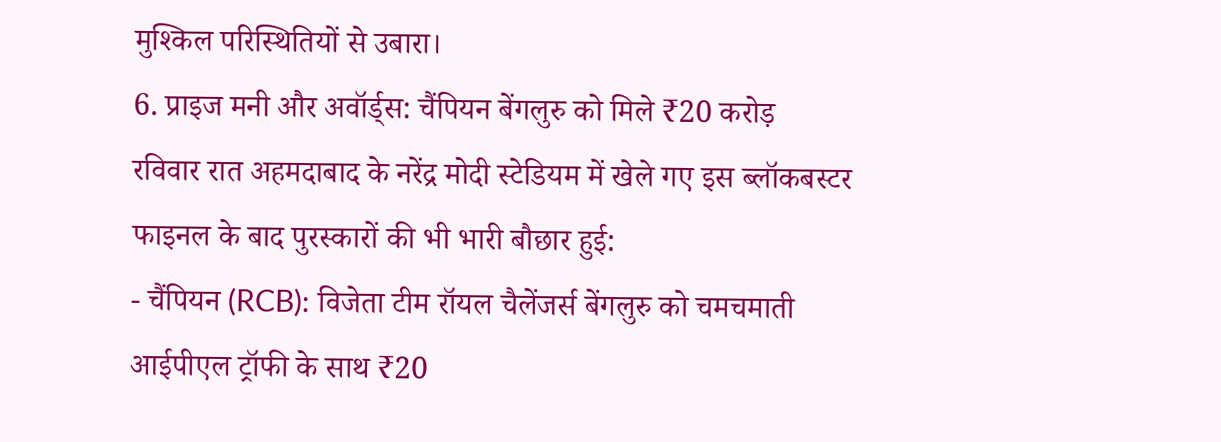मुश्किल परिस्थितियों से उबारा।
6. प्राइज मनी और अवॉर्ड्स: चैंपियन बेंगलुरु को मिले ₹20 करोड़
रविवार रात अहमदाबाद के नरेंद्र मोदी स्टेडियम में खेले गए इस ब्लॉकबस्टर फाइनल के बाद पुरस्कारों की भी भारी बौछार हुई:
- चैंपियन (RCB): विजेता टीम रॉयल चैलेंजर्स बेंगलुरु को चमचमाती आईपीएल ट्रॉफी के साथ ₹20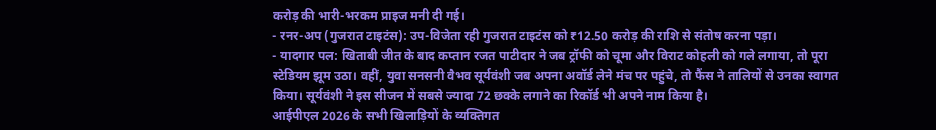करोड़ की भारी-भरकम प्राइज मनी दी गई।
- रनर-अप (गुजरात टाइटंस): उप-विजेता रही गुजरात टाइटंस को ₹12.50 करोड़ की राशि से संतोष करना पड़ा।
- यादगार पल: खिताबी जीत के बाद कप्तान रजत पाटीदार ने जब ट्रॉफी को चूमा और विराट कोहली को गले लगाया, तो पूरा स्टेडियम झूम उठा। वहीं, युवा सनसनी वैभव सूर्यवंशी जब अपना अवॉर्ड लेने मंच पर पहुंचे, तो फैंस ने तालियों से उनका स्वागत किया। सूर्यवंशी ने इस सीजन में सबसे ज्यादा 72 छक्के लगाने का रिकॉर्ड भी अपने नाम किया है।
आईपीएल 2026 के सभी खिलाड़ियों के व्यक्तिगत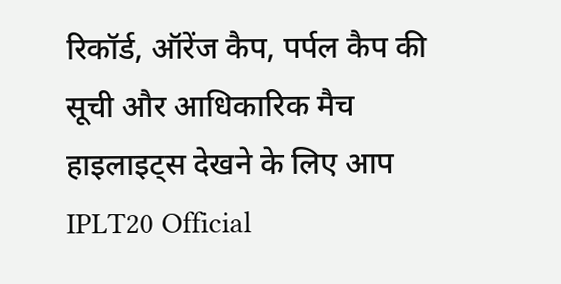रिकॉर्ड, ऑरेंज कैप, पर्पल कैप की सूची और आधिकारिक मैच हाइलाइट्स देखने के लिए आप IPLT20 Official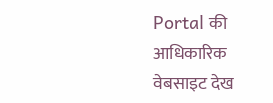Portal की आधिकारिक वेबसाइट देख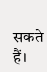सकते हैं।